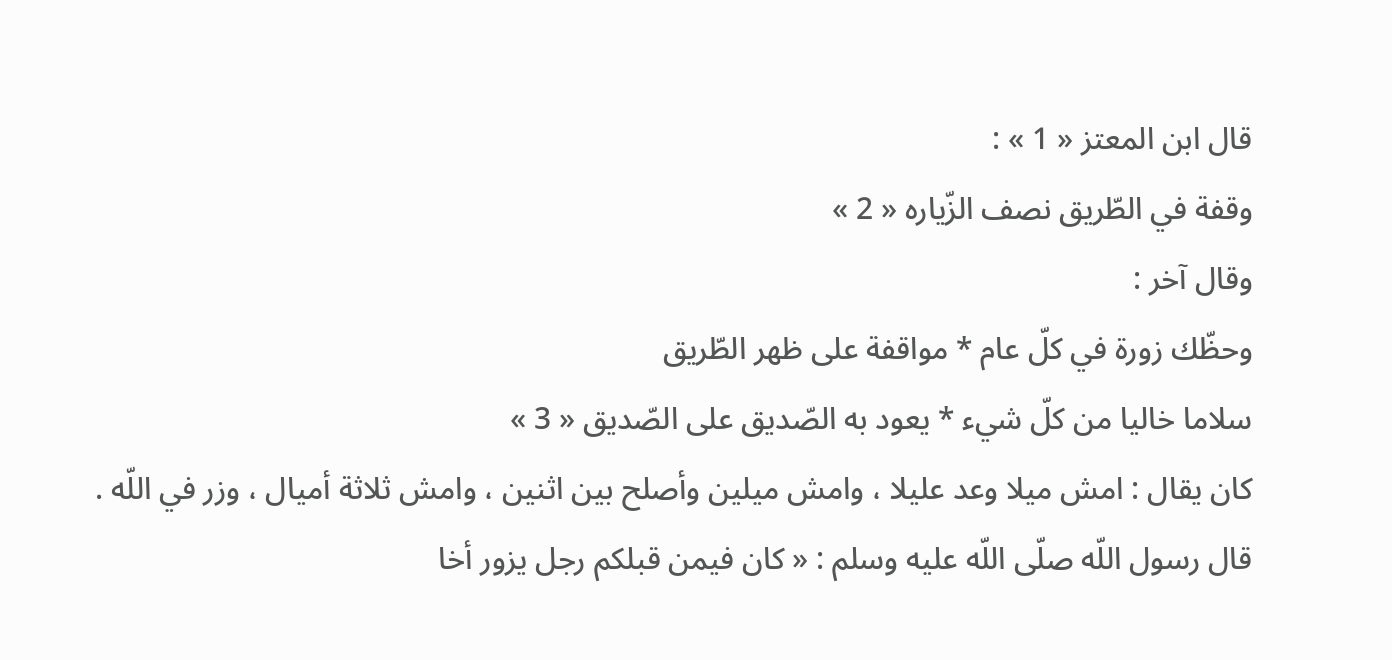قال ابن المعتز « 1 » :
وقفة في الطّريق نصف الزّياره « 2 »
وقال آخر :
وحظّك زورة في كلّ عام * مواقفة على ظهر الطّريق
سلاما خاليا من كلّ شيء * يعود به الصّديق على الصّديق « 3 »
كان يقال : امش ميلا وعد عليلا ، وامش ميلين وأصلح بين اثنين ، وامش ثلاثة أميال ، وزر في اللّه .
قال رسول اللّه صلّى اللّه عليه وسلم : « كان فيمن قبلكم رجل يزور أخا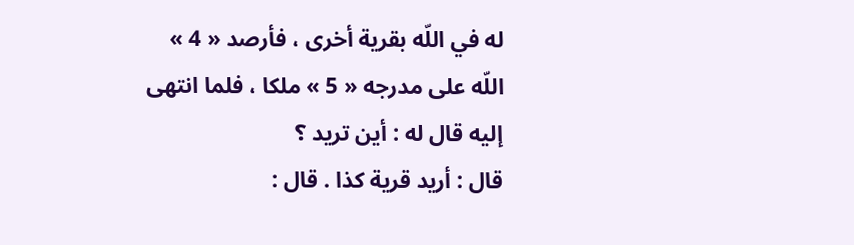له في اللّه بقرية أخرى ، فأرصد « 4 » اللّه على مدرجه « 5 » ملكا ، فلما انتهى إليه قال له : أين تريد ؟
قال : أريد قرية كذا . قال :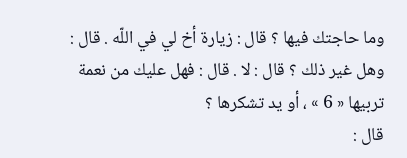وما حاجتك فيها ؟ قال : زيارة أخ لي في اللّه . قال :
وهل غير ذلك ؟ قال : لا . قال : فهل عليك من نعمة تربيها « 6 » ، أو يد تشكرها ؟
قال :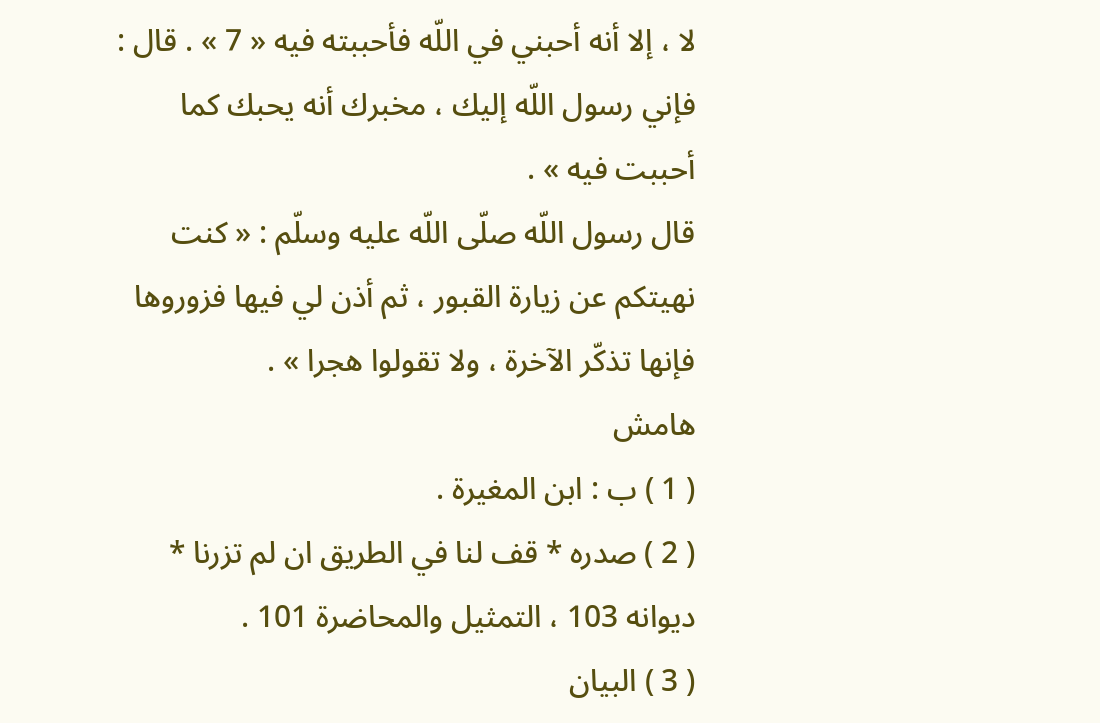لا ، إلا أنه أحبني في اللّه فأحببته فيه « 7 » . قال : فإني رسول اللّه إليك ، مخبرك أنه يحبك كما أحببت فيه » .
قال رسول اللّه صلّى اللّه عليه وسلّم : « كنت نهيتكم عن زيارة القبور ، ثم أذن لي فيها فزوروها فإنها تذكّر الآخرة ، ولا تقولوا هجرا » .
هامش
( 1 ) ب : ابن المغيرة .
( 2 ) صدره * قف لنا في الطريق ان لم تزرنا * ديوانه 103 ، التمثيل والمحاضرة 101 .
( 3 ) البيان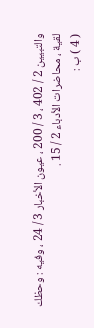والتبيين 2 / 402 ، 3 / 200 ، عيون الأخبار 3 / 24 ، وفيه : وحظك لقية ، محاضرات الأدباء 2 / 15 .
( 4 ) ب :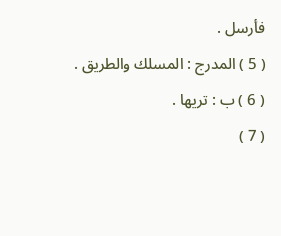فأرسل .
( 5 ) المدرج : المسلك والطريق .
( 6 ) ب : تريها .
( 7 )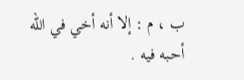ب ، م : إلا أنه أخي في الله أحبه فيه .